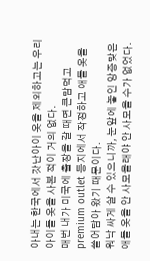아내는 한국에서 갓난아이 옷을 제외하고는 우리 아이들 옷을 사본 적이 거의 없다.
매번 내가 미국에 출장을 갈 때면 큰맘먹고 premium outlet 등지에서 작정하고 애들 옷을 쓸어담아 왔기 때문이다.
워낙 싸게 살 수 있으니까, 눈앞에 놓인 앙증맞은 애들 옷을 안 사모을래야 안 사모을 수가 없었다.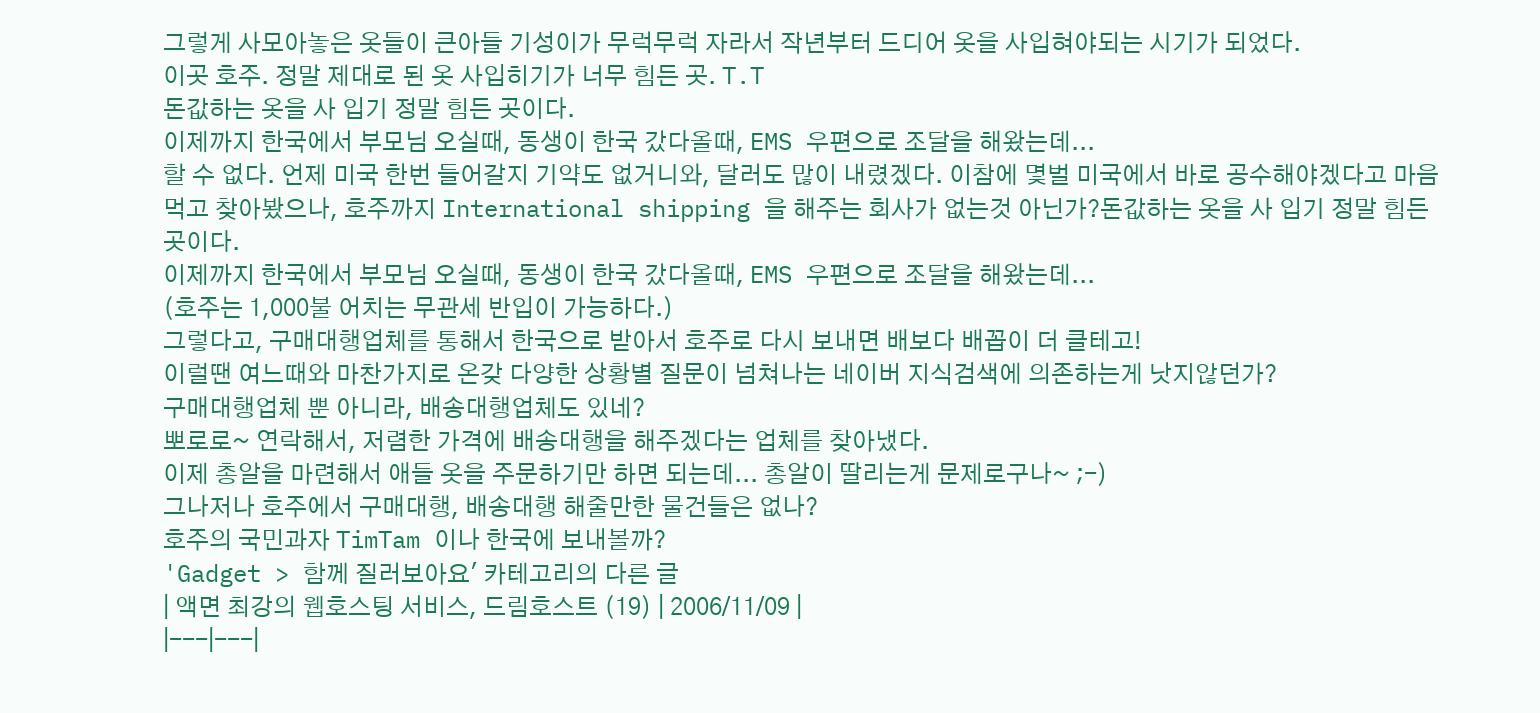그렇게 사모아놓은 옷들이 큰아들 기성이가 무럭무럭 자라서 작년부터 드디어 옷을 사입혀야되는 시기가 되었다.
이곳 호주. 정말 제대로 된 옷 사입히기가 너무 힘든 곳. T.T
돈값하는 옷을 사 입기 정말 힘든 곳이다.
이제까지 한국에서 부모님 오실때, 동생이 한국 갔다올때, EMS 우편으로 조달을 해왔는데...
할 수 없다. 언제 미국 한번 들어갈지 기약도 없거니와, 달러도 많이 내렸겠다. 이참에 몇벌 미국에서 바로 공수해야겠다고 마음먹고 찾아봤으나, 호주까지 International shipping 을 해주는 회사가 없는것 아닌가?돈값하는 옷을 사 입기 정말 힘든 곳이다.
이제까지 한국에서 부모님 오실때, 동생이 한국 갔다올때, EMS 우편으로 조달을 해왔는데...
(호주는 1,000불 어치는 무관세 반입이 가능하다.)
그렇다고, 구매대행업체를 통해서 한국으로 받아서 호주로 다시 보내면 배보다 배꼽이 더 클테고!
이럴땐 여느때와 마찬가지로 온갖 다양한 상황별 질문이 넘쳐나는 네이버 지식검색에 의존하는게 낫지않던가?
구매대행업체 뿐 아니라, 배송대행업체도 있네?
뽀로로~ 연락해서, 저렴한 가격에 배송대행을 해주겠다는 업체를 찾아냈다.
이제 총알을 마련해서 애들 옷을 주문하기만 하면 되는데... 총알이 딸리는게 문제로구나~ ;-)
그나저나 호주에서 구매대행, 배송대행 해줄만한 물건들은 없나?
호주의 국민과자 TimTam 이나 한국에 보내볼까?
'Gadget > 함께 질러보아요' 카테고리의 다른 글
| 액면 최강의 웹호스팅 서비스, 드림호스트 (19) | 2006/11/09 |
|---|---|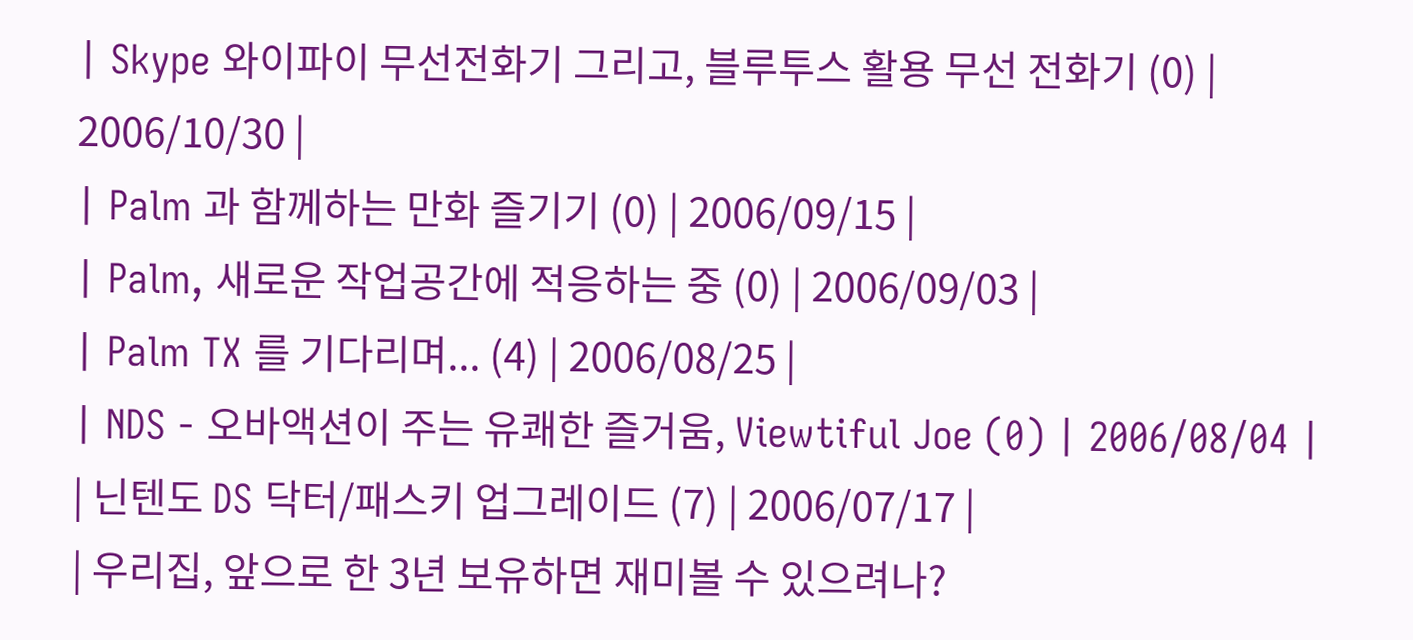| Skype 와이파이 무선전화기 그리고, 블루투스 활용 무선 전화기 (0) | 2006/10/30 |
| Palm 과 함께하는 만화 즐기기 (0) | 2006/09/15 |
| Palm, 새로운 작업공간에 적응하는 중 (0) | 2006/09/03 |
| Palm TX 를 기다리며... (4) | 2006/08/25 |
| NDS - 오바액션이 주는 유쾌한 즐거움, Viewtiful Joe (0) | 2006/08/04 |
| 닌텐도 DS 닥터/패스키 업그레이드 (7) | 2006/07/17 |
| 우리집, 앞으로 한 3년 보유하면 재미볼 수 있으려나?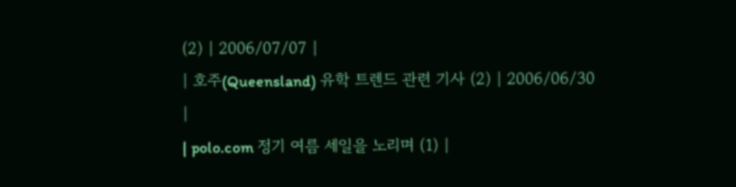(2) | 2006/07/07 |
| 호주(Queensland) 유학 트렌드 관련 기사 (2) | 2006/06/30 |
| polo.com 정기 여름 세일을 노리며 (1) |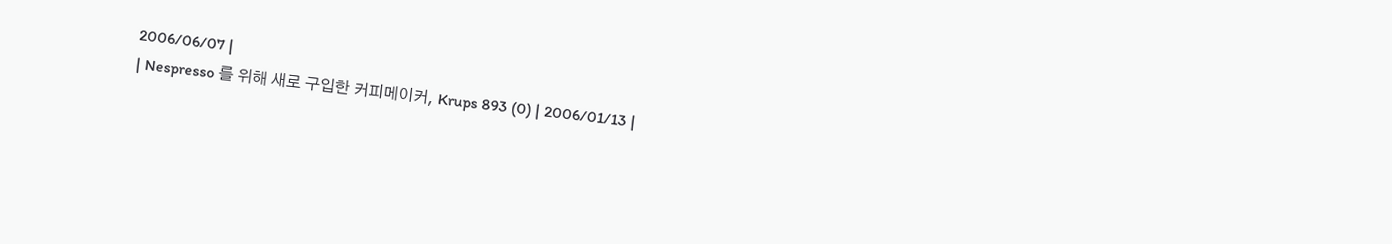2006/06/07 |
| Nespresso 를 위해 새로 구입한 커피메이커, Krups 893 (0) | 2006/01/13 |